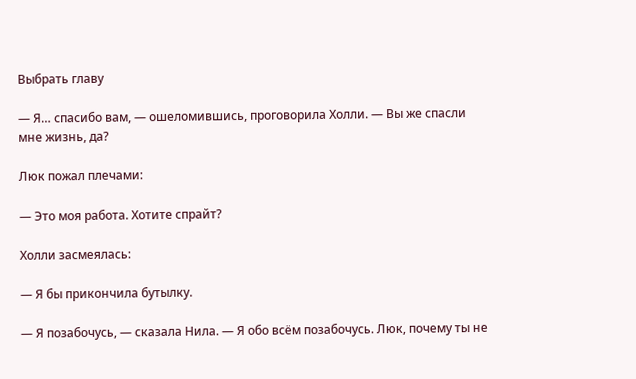Выбрать главу

— Я… спасибо вам, — ошеломившись, проговорила Холли. — Вы же спасли мне жизнь, да?

Люк пожал плечами:

— Это моя работа. Хотите спрайт?

Холли засмеялась:

— Я бы прикончила бутылку.

— Я позабочусь, — сказала Нила. — Я обо всём позабочусь. Люк, почему ты не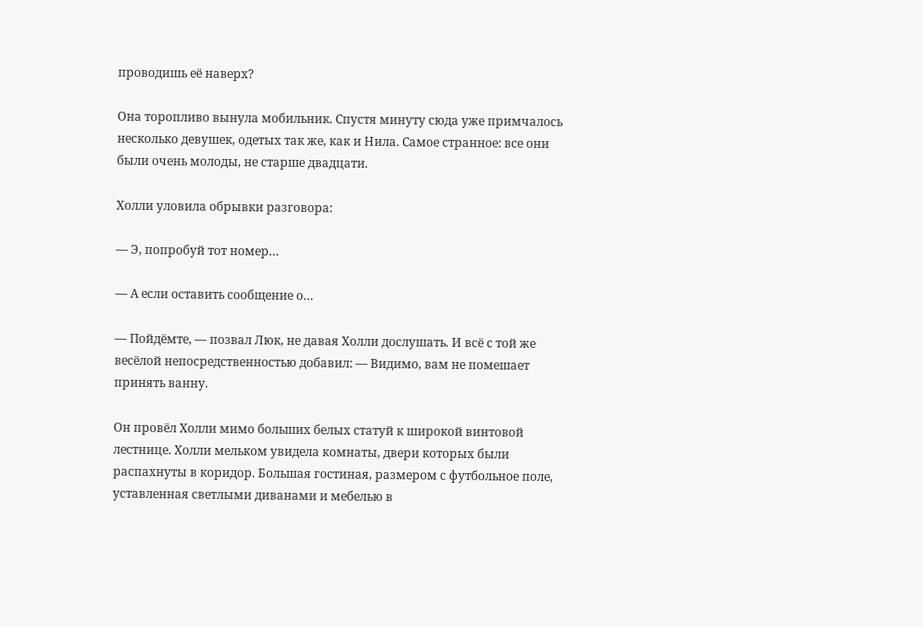проводишь её наверх?

Она торопливо вынула мобильник. Спустя минуту сюда уже примчалось несколько девушек, одетых так же, как и Нила. Самое странное: все они были очень молоды, не старше двадцати.

Холли уловила обрывки разговора:

— Э, попробуй тот номер…

— А если оставить сообщение о…

— Пойдёмте, — позвал Люк, не давая Холли дослушать. И всё с той же весёлой непосредственностью добавил: — Видимо, вам не помешает принять ванну.

Он провёл Холли мимо больших белых статуй к широкой винтовой лестнице. Холли мельком увидела комнаты, двери которых были распахнуты в коридор. Большая гостиная, размером с футбольное поле, уставленная светлыми диванами и мебелью в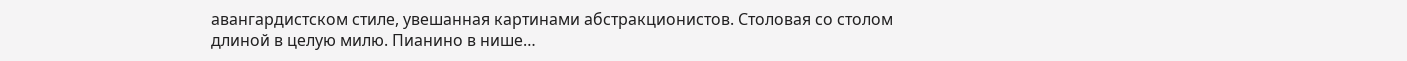авангардистском стиле, увешанная картинами абстракционистов. Столовая со столом длиной в целую милю. Пианино в нише…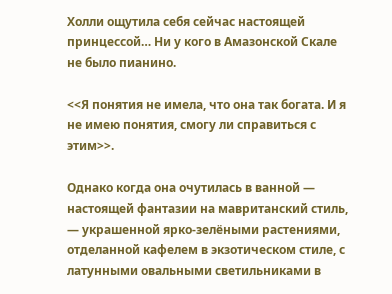Холли ощутила себя сейчас настоящей принцессой… Ни у кого в Амазонской Скале не было пианино.

<<Я понятия не имела, что она так богата. И я не имею понятия, смогу ли справиться с этим>>.

Однако когда она очутилась в ванной — настоящей фантазии на мавританский стиль, — украшенной ярко-зелёными растениями, отделанной кафелем в экзотическом стиле, с латунными овальными светильниками в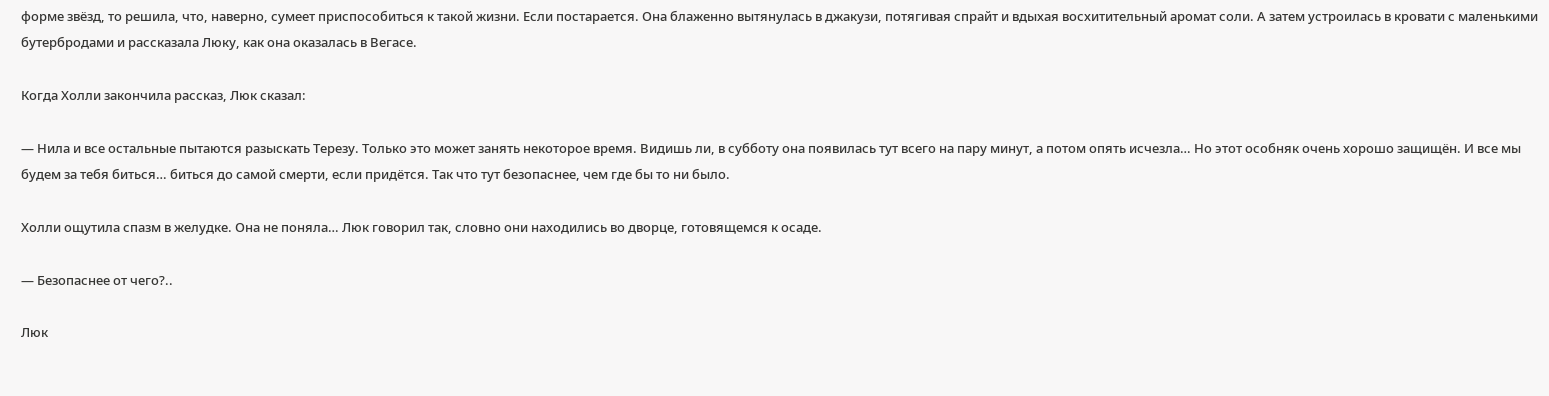форме звёзд, то решила, что, наверно, сумеет приспособиться к такой жизни. Если постарается. Она блаженно вытянулась в джакузи, потягивая спрайт и вдыхая восхитительный аромат соли. А затем устроилась в кровати с маленькими бутербродами и рассказала Люку, как она оказалась в Вегасе.

Когда Холли закончила рассказ, Люк сказал:

— Нила и все остальные пытаются разыскать Терезу. Только это может занять некоторое время. Видишь ли, в субботу она появилась тут всего на пару минут, а потом опять исчезла… Но этот особняк очень хорошо защищён. И все мы будем за тебя биться… биться до самой смерти, если придётся. Так что тут безопаснее, чем где бы то ни было.

Холли ощутила спазм в желудке. Она не поняла… Люк говорил так, словно они находились во дворце, готовящемся к осаде.

— Безопаснее от чего?..

Люк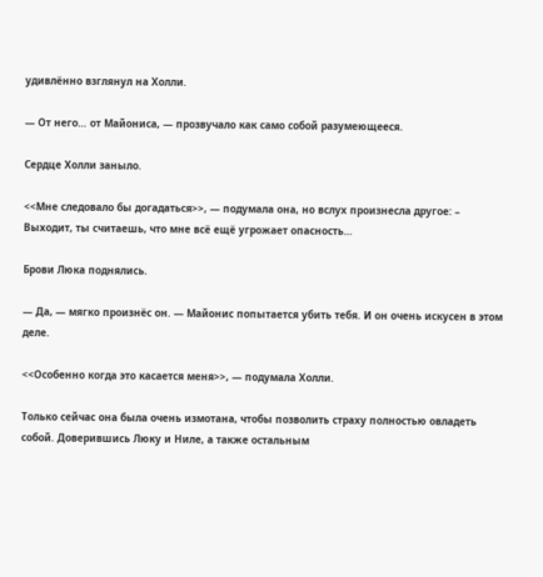удивлённо взглянул на Холли.

— От него… от Майониса, — прозвучало как само собой разумеющееся.

Сердце Холли заныло.

<<Мне следовало бы догадаться>>, — подумала она, но вслух произнесла другое: – Выходит, ты считаешь, что мне всё ещё угрожает опасность…

Брови Люка поднялись.

— Да, — мягко произнёс он. — Майонис попытается убить тебя. И он очень искусен в этом деле.

<<Особенно когда это касается меня>>, — подумала Холли.

Только сейчас она была очень измотана, чтобы позволить страху полностью овладеть собой. Доверившись Люку и Ниле, а также остальным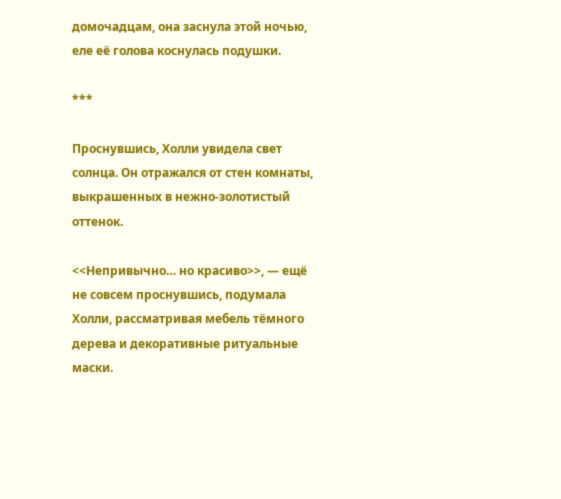домочадцам, она заснула этой ночью, еле её голова коснулась подушки.

***

Проснувшись, Холли увидела свет солнца. Он отражался от стен комнаты, выкрашенных в нежно-золотистый оттенок.

<<Непривычно… но красиво>>, — ещё не совсем проснувшись, подумала Холли, рассматривая мебель тёмного дерева и декоративные ритуальные маски.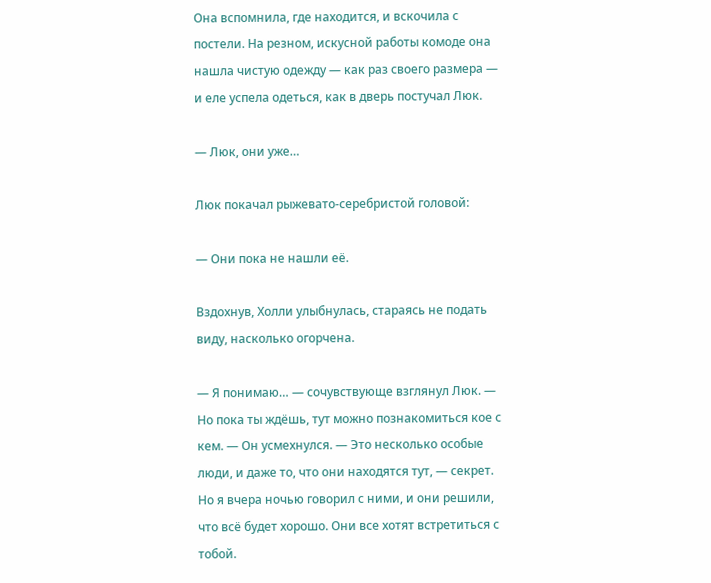Она вспомнила, где находится, и вскочила с постели. На резном, искусной работы комоде она нашла чистую одежду — как раз своего размера — и еле успела одеться, как в дверь постучал Люк.

— Люк, они уже…

Люк покачал рыжевато-серебристой головой:

— Они пока не нашли её.

Вздохнув, Холли улыбнулась, стараясь не подать виду, насколько огорчена.

— Я понимаю… — сочувствующе взглянул Люк. — Но пока ты ждёшь, тут можно познакомиться кое с кем. — Он усмехнулся. — Это несколько особые люди, и даже то, что они находятся тут, — секрет. Но я вчера ночью говорил с ними, и они решили, что всё будет хорошо. Они все хотят встретиться с тобой.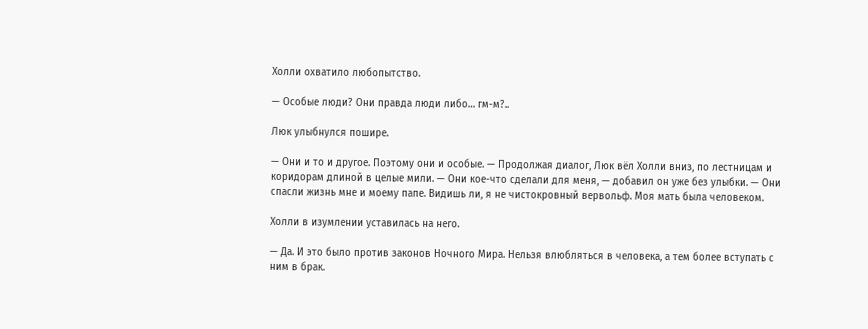Холли охватило любопытство.

— Особые люди? Они правда люди либо… гм-м?..

Люк улыбнулся пошире.

— Они и то и другое. Поэтому они и особые. — Продолжая диалог, Люк вёл Холли вниз, по лестницам и коридорам длиной в целые мили. — Они кое-что сделали для меня, — добавил он уже без улыбки. — Они спасли жизнь мне и моему папе. Видишь ли, я не чистокровный вервольф. Моя мать была человеком.

Холли в изумлении уставилась на него.

— Да. И это было против законов Ночного Мира. Нельзя влюбляться в человека, а тем более вступать с ним в брак.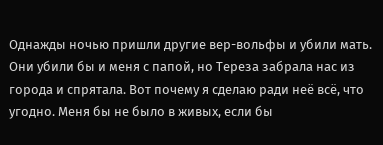Однажды ночью пришли другие вер-вольфы и убили мать. Они убили бы и меня с папой, но Тереза забрала нас из города и спрятала. Вот почему я сделаю ради неё всё, что угодно. Меня бы не было в живых, если бы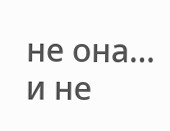не она… и не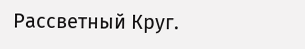Рассветный Круг.